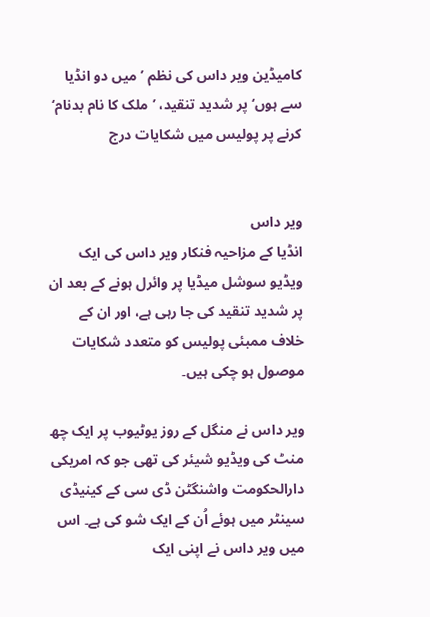کامیڈین ویر داس کی نظم ’میں دو انڈیا سے ہوں‘ پر شدید تنقید، ’ملک کا نام بدنام‘ کرنے پر پولیس میں شکایات درج


ویر داس
انڈیا کے مزاحیہ فنکار ویر داس کی ایک ویڈیو سوشل میڈیا پر وائرل ہونے کے بعد ان پر شدید تنقید کی جا رہی ہے، اور ان کے خلاف ممبئی پولیس کو متعدد شکایات موصول ہو چکی ہیں۔

ویر داس نے منگل کے روز یوٹیوب پر ایک چھ منٹ کی ویڈیو شیئر کی تھی جو کہ امریکی دارالحکومت واشنگٹن ڈی سی کے کینیڈی سینٹر میں ہوئے اُن کے ایک شو کی ہے۔ اس میں ویر داس نے اپنی ایک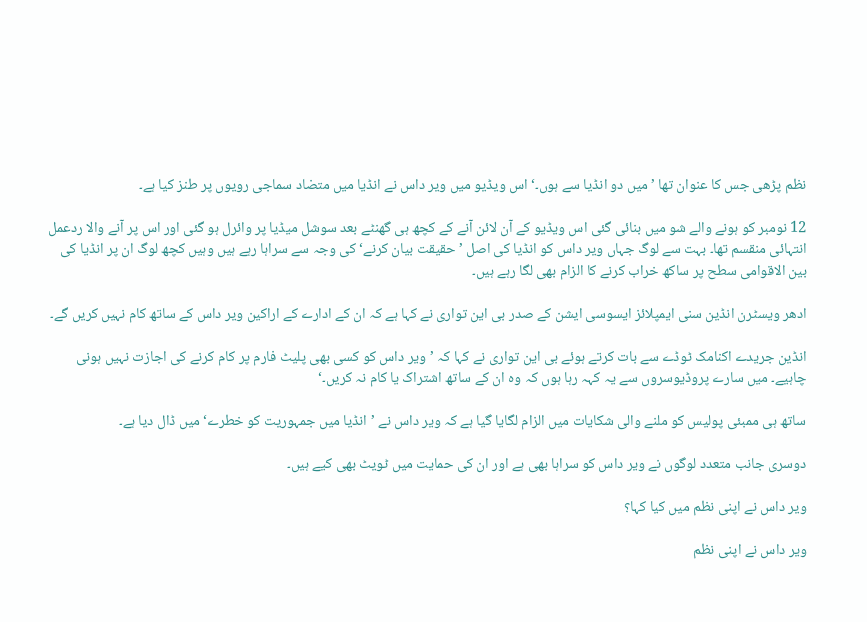نظم پڑھی جس کا عنوان تھا ’میں دو انڈیا سے ہوں۔‘ اس ویڈیو میں ویر داس نے انڈیا میں متضاد سماجی رویوں پر طنز کیا ہے۔

12 نومبر کو ہونے والے شو میں بنائی گئی اس ویڈیو کے آن لائن آنے کے کچھ ہی گھنٹے بعد سوشل میڈیا پر وائرل ہو گئی اور اس پر آنے والا ردعمل انتہائی منقسم تھا۔ بہت سے لوگ جہاں ویر داس کو انڈیا کی اصل ’حقیقت بیان کرنے‘ کی وجہ سے سراہا رہے ہیں وہیں کچھ لوگ ان پر انڈیا کی بین الاقوامی سطح پر ساکھ خراب کرنے کا الزام بھی لگا رہے ہیں۔

ادھر ویسٹرن انڈین سنی ایمپلائز ایسوسی ایشن کے صدر بی این تواری نے کہا ہے کہ ان کے ادارے کے اراکین ویر داس کے ساتھ کام نہیں کریں گے۔

انڈین جریدے اکنامک ٹوڈے سے بات کرتے ہوئے بی این تواری نے کہا کہ ’ویر داس کو کسی بھی پلیٹ فارم پر کام کرنے کی اجازت نہیں ہونی چاہیے۔ میں سارے پروڈیوسروں سے یہ کہہ رہا ہوں کہ وہ ان کے ساتھ اشتراک یا کام نہ کریں۔‘

ساتھ ہی ممبئی پولیس کو ملنے والی شکایات میں الزام لگایا گیا ہے کہ ویر داس نے ’انڈیا میں جمہوریت کو خطرے‘ میں ڈال دیا ہے۔

دوسری جانب متعدد لوگوں نے ویر داس کو سراہا بھی ہے اور ان کی حمایت میں ٹویٹ بھی کیے ہیں۔

ویر داس نے اپنی نظم میں کیا کہا؟

ویر داس نے اپنی نظم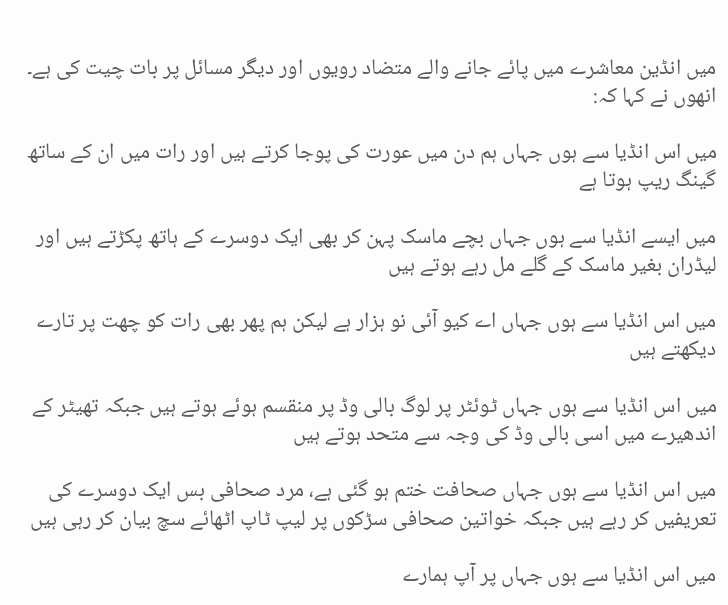میں انڈین معاشرے میں پائے جانے والے متضاد رویوں اور دیگر مسائل پر بات چیت کی ہے۔ انھوں نے کہا کہ:

میں اس انڈیا سے ہوں جہاں ہم دن میں عورت کی پوجا کرتے ہیں اور رات میں ان کے ساتھ گینگ ریپ ہوتا ہے

میں ایسے انڈیا سے ہوں جہاں بچے ماسک پہن کر بھی ایک دوسرے کے ہاتھ پکڑتے ہیں اور لیڈران بغیر ماسک کے گلے مل رہے ہوتے ہیں

میں اس انڈیا سے ہوں جہاں اے کیو آئی نو ہزار ہے لیکن ہم پھر بھی رات کو چھت پر تارے دیکھتے ہیں

میں اس انڈیا سے ہوں جہاں ٹوئٹر پر لوگ بالی وڈ پر منقسم ہوئے ہوتے ہیں جبکہ تھیٹر کے اندھیرے میں اسی بالی وڈ کی وجہ سے متحد ہوتے ہیں

میں اس انڈیا سے ہوں جہاں صحافت ختم ہو گئی ہے، مرد صحافی بس ایک دوسرے کی تعریفیں کر رہے ہیں جبکہ خواتین صحافی سڑکوں پر لیپ ٹاپ اٹھائے سچ بیان کر رہی ہیں

میں اس انڈیا سے ہوں جہاں پر آپ ہمارے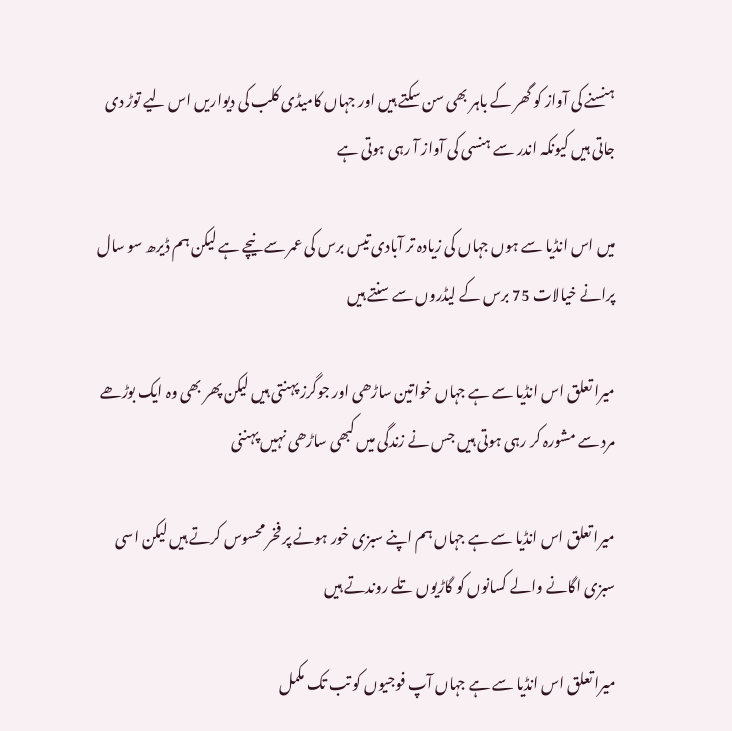ہنسنے کی آواز کو گھر کے باہر بھی سن سکتے ہیں اور جہاں کامیڈی کلب کی دیواریں اس لیے توڑ دی جاتی ہیں کیونکہ اندر سے ہنسی کی آواز آ رہی ہوتی ہے

میں اس انڈیا سے ہوں جہاں کی زیادہ تر آبادی تیس برس کی عمر سے نیچے ہے لیکن ہم ڈیرھ سو سال پرانے خیالات 75 برس کے لیڈروں سے سنتے ہیں

میرا تعلق اس انڈیا سے ہے جہاں خواتین ساڑھی اور جوگرز پہنتی ہیں لیکن پھر بھی وہ ایک بوڑھے مرد سے مشورہ کر رہی ہوتی ہیں جس نے زندگی میں کبھی ساڑھی نہیں پہننی

میرا تعلق اس انڈیا سے ہے جہاں ہم اپنے سبزی خور ہونے پر فخر محسوس کرتے ہیں لیکن اسی سبزی اگانے والے کسانوں کو گاڑیوں تلے روندتے ہیں

میرا تعلق اس انڈیا سے ہے جہاں آپ فوجیوں کو تب تک مکمل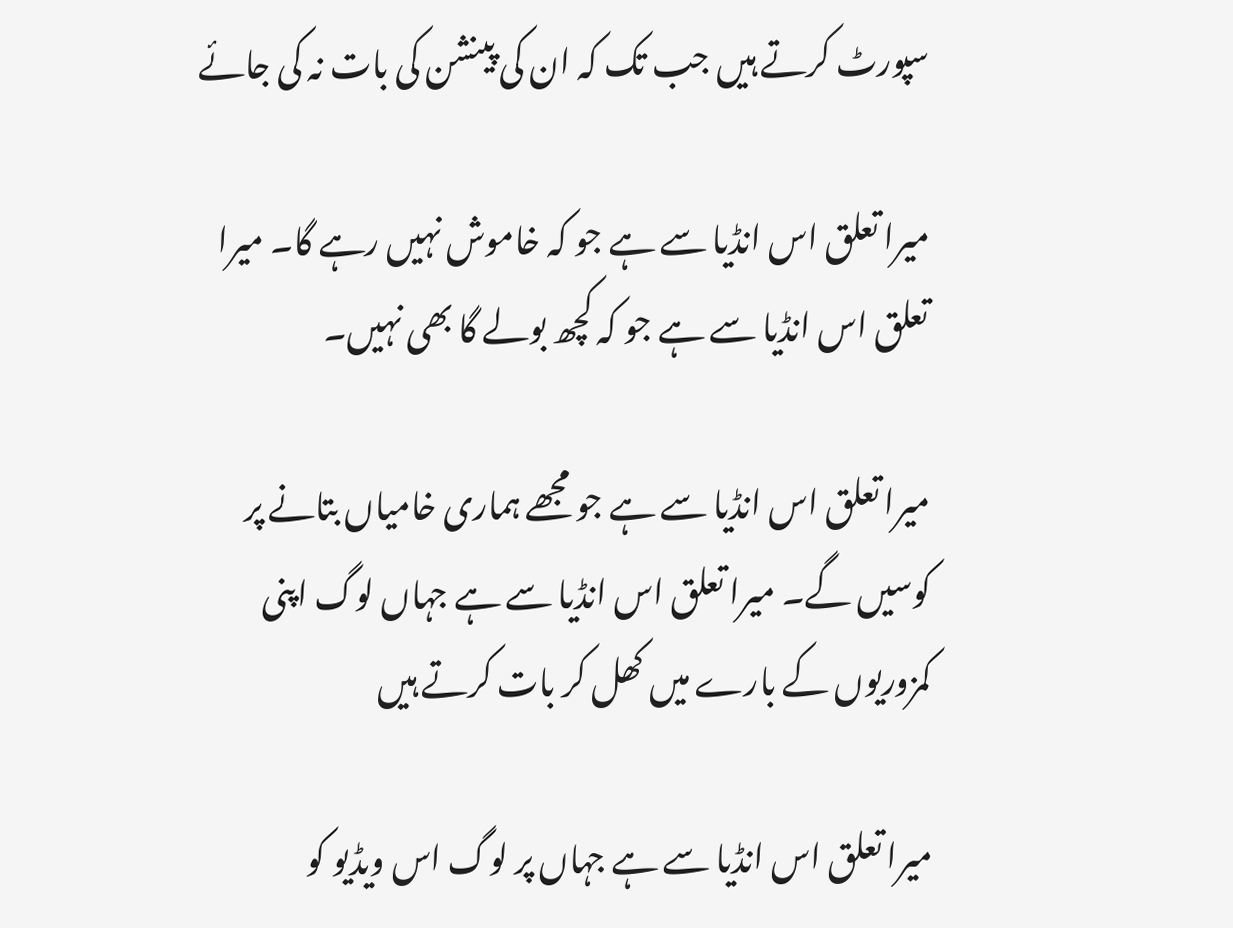سپورٹ کرتے ہیں جب تک کہ ان کی پینشن کی بات نہ کی جائے

میرا تعلق اس انڈیا سے ہے جو کہ خاموش نہیں رہے گا۔ میرا تعلق اس انڈیا سے ہے جو کہ کچھ بولے گا بھی نہیں۔

میرا تعلق اس انڈیا سے ہے جو مجھے ہماری خامیاں بتانے پر کوسیں گے۔ میرا تعلق اس انڈیا سے ہے جہاں لوگ اپنی کمزوریوں کے بارے میں کھل کر بات کرتے ہیں

میرا تعلق اس انڈیا سے ہے جہاں پر لوگ اس ویڈیو کو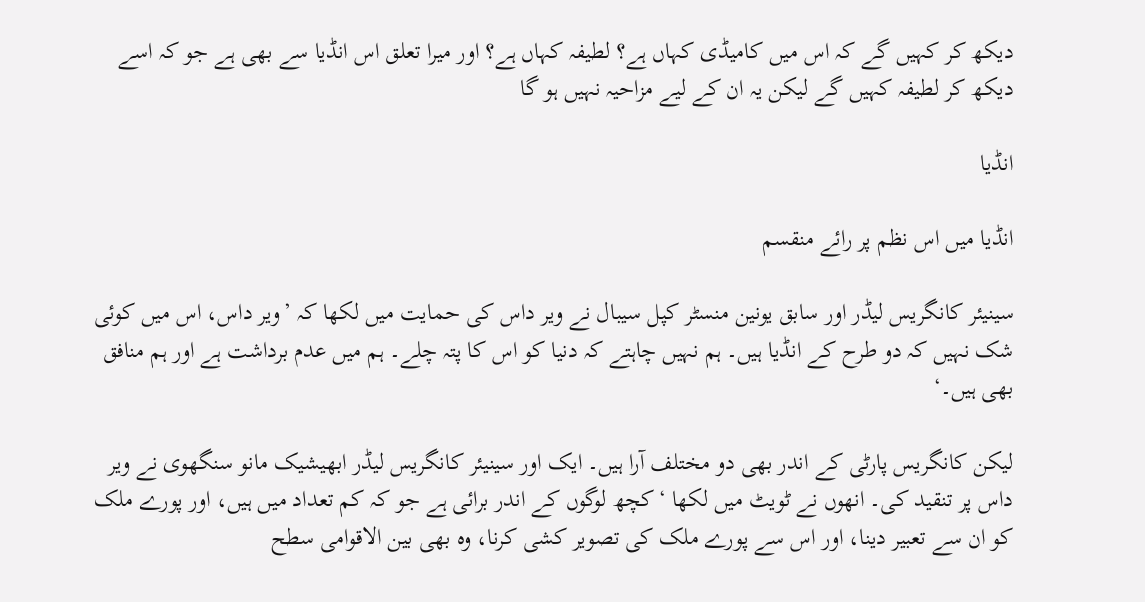دیکھ کر کہیں گے کہ اس میں کامیڈی کہاں ہے؟ لطیفہ کہاں ہے؟ اور میرا تعلق اس انڈیا سے بھی ہے جو کہ اسے دیکھ کر لطیفہ کہیں گے لیکن یہ ان کے لیے مزاحیہ نہیں ہو گا

انڈیا

انڈیا میں اس نظم پر رائے منقسم

سینیئر کانگریس لیڈر اور سابق یونین منسٹر کپل سیبال نے ویر داس کی حمایت میں لکھا کہ ’ویر داس، اس میں کوئی شک نہیں کہ دو طرح کے انڈیا ہیں۔ ہم نہیں چاہتے کہ دنیا کو اس کا پتہ چلے۔ ہم میں عدم برداشت ہے اور ہم منافق بھی ہیں۔‘

لیکن کانگریس پارٹی کے اندر بھی دو مختلف آرا ہیں۔ ایک اور سینیئر کانگریس لیڈر ابھیشیک مانو سنگھوی نے ویر داس پر تنقید کی۔ انھوں نے ٹویٹ میں لکھا ‘کچھ لوگوں کے اندر برائی ہے جو کہ کم تعداد میں ہیں، اور پورے ملک کو ان سے تعبیر دینا، اور اس سے پورے ملک کی تصویر کشی کرنا، وہ بھی بین الاقوامی سطح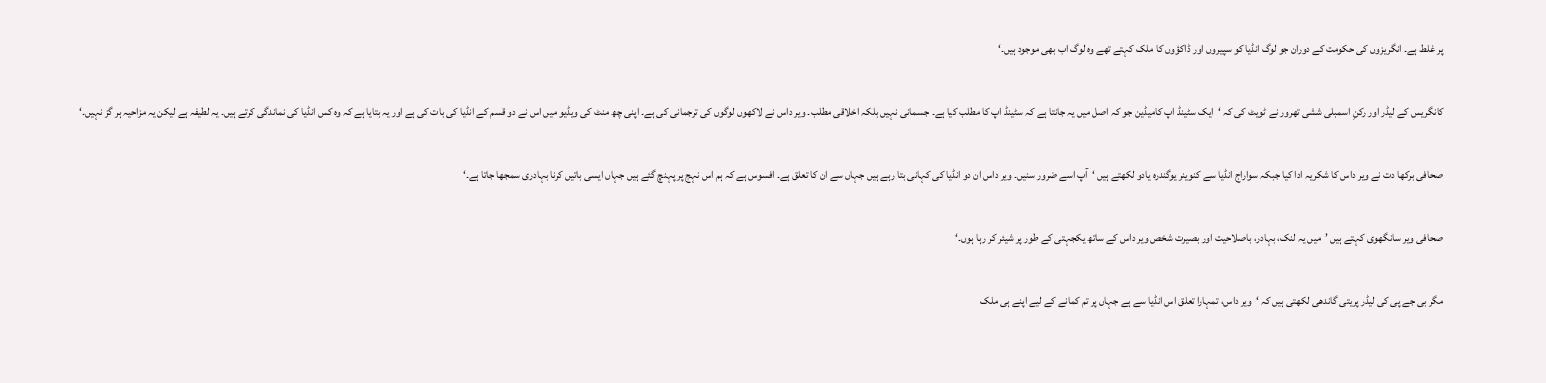پر غلط ہے۔ انگریزوں کی حکومت کے دوران جو لوگ انڈیا کو سپیروں اور ڈاکؤوں کا ملک کہتے تھے وہ لوگ اب بھی موجود ہیں۔‘

کانگریس کے لیڈر اور رکنِ اسمبلی ششی تھرور نے ٹویٹ کی کہ ‘ایک سٹینڈ اپ کامیڈین جو کہ اصل میں یہ جانتا ہے کہ سٹینڈ اپ کا مطلب کیا ہے۔ جسمانی نہیں بلکہ اخلاقی مطلب۔ ویر داس نے لاکھوں لوگوں کی ترجمانی کی ہے۔ اپنی چھ منٹ کی ویڈیو میں اس نے دو قسم کے انڈیا کی بات کی ہے اور یہ بتایا ہے کہ وہ کس انڈیا کی نماندگی کرتے ہیں۔ یہ لطیفہ ہے لیکن یہ مزاحیہ ہر گز نہیں۔‘

صحافی برکھا دت نے ویر داس کا شکریہ ادا کیا جبکہ سواراج انڈیا سے کنوینر یوگندرہ یادو لکھتے ہیں ‘آپ اسے ضرور سنیں۔ ویر داس ان دو انڈیا کی کہانی بتا رہے ہیں جہاں سے ان کا تعلق ہے۔ افسوس ہے کہ ہم اس نہج پر پہنچ گئے ہیں جہاں ایسی باتیں کرنا بہادری سمجھا جاتا ہے۔‘

صحافی ویر سانگھوی کہتے ہیں ’میں یہ لنک، بہادر، باصلاحیت اور بصیرت شخص ویر داس کے ساتھ یکجہتی کے طور پر شیئر کر رہا ہوں۔‘

مگر بی جے پی کی لیڈر پریتی گاندھی لکھتی ہیں کہ ‘ویر داس، تمہارا تعلق اس انڈیا سے ہے جہاں پر تم کمانے کے لیے اپنے ہی ملک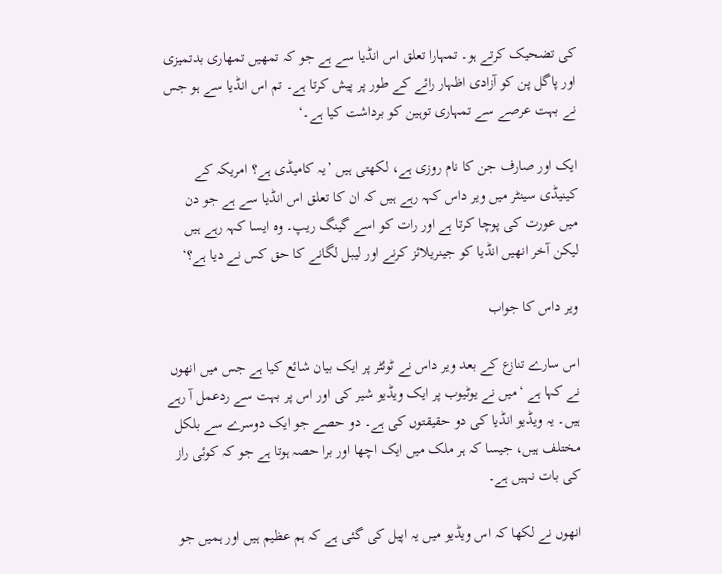کی تضحیک کرتے ہو۔ تمہارا تعلق اس انڈیا سے ہے جو کہ تمھیں تمھاری بدتمیزی اور پاگل پن کو آزادی اظہار رائے کے طور پر پیش کرتا ہے۔ تم اس انڈیا سے ہو جس نے بہت عرصے سے تمہاری توہین کو برداشت کیا ہے۔‘

ایک اور صارف جن کا نام روزی ہے، لکھتی ہیں ’یہ کامیڈی ہے؟ امریکہ کے کینیڈی سینٹر میں ویر داس کہہ رہے ہیں کہ ان کا تعلق اس انڈیا سے ہے جو دن میں عورت کی پوچا کرتا ہے اور رات کو اسے گینگ ریپ۔ وہ ایسا کہہ رہے ہیں لیکن آخر انھیں انڈیا کو جینریلائز کرنے اور لیبل لگانے کا حق کس نے دیا ہے؟‘

ویر داس کا جواب

اس سارے تنازع کے بعد ویر داس نے ٹوئٹر پر ایک بیان شائع کیا ہے جس میں انھوں نے کہا ہے ‘میں نے یوٹیوب پر ایک ویڈیو شیر کی اور اس پر بہت سے ردعمل آ رہے ہیں۔ یہ ویڈیو انڈیا کی دو حقیقتوں کی ہے۔ دو حصے جو ایک دوسرے سے بلکل مختلف ہیں، جیسا کہ ہر ملک میں ایک اچھا اور برا حصہ ہوتا ہے جو کہ کوئی راز کی بات نہیں ہے۔

انھوں نے لکھا کہ اس ویڈیو میں یہ اپیل کی گئی ہے کہ ہم عظیم ہیں اور ہمیں جو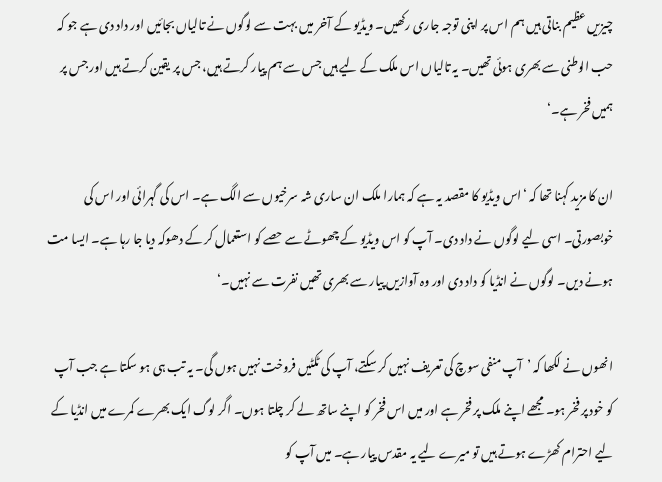چیزیں عظیم بناتی ہیں ہم اس پر اپنی توجہ جاری رکھیں۔ ویڈیو کے آخر میں بہت سے لوگوں نے تالیاں بجائیں اور داد دی ہے جو کہ حب الوطنی سے بھری ہوئی تھیں۔ یہ تالیاں اس ملک کے لیے ہیں جس سے ہم پیار کرتے ہیں، جس پر یقین کرتے ہیں اور جس پر ہمیں فخر ہے۔‘

ان کا مزید کہنا تھا کہ ‘اس ویڈیو کا مقصد یہ ہے کہ ہمارا ملک ان ساری شہ سرخیوں سے الگ ہے۔ اس کی گہرائی اور اس کی خوبصورتی۔ اسی لیے لوگوں نے داد دی۔ آپ کو اس ویڈیو کے چھوٹے سے حصے کو استعمال کر کے دھوکہ دیا جا رہا ہے۔ ایسا مت ہونے دیں۔ لوگوں نے انڈیا کو داد دی اور وہ آوازیں پیار سے بھری تھیں نفرت سے نہیں۔‘

انھوں نے لکھا کہ ’آپ منفی سوچ کی تعریف نہیں کر سکتے، آپ کی ٹکٹیں فروخت نہیں ہوں گی۔ یہ تب ہی ہو سکتا ہے جب آپ کو خود پر فخر ہو۔ مجھے اپنے ملک پر فخر ہے اور میں اس فخر کو اپنے ساتھ لے کر چلتا ہوں۔ اگر لوگ ایک بھرے کمرے میں انڈیا کے لیے احترام کھڑے ہوتے ہیں تو میرے لیے یہ مقدس پیار ہے۔ میں آپ کو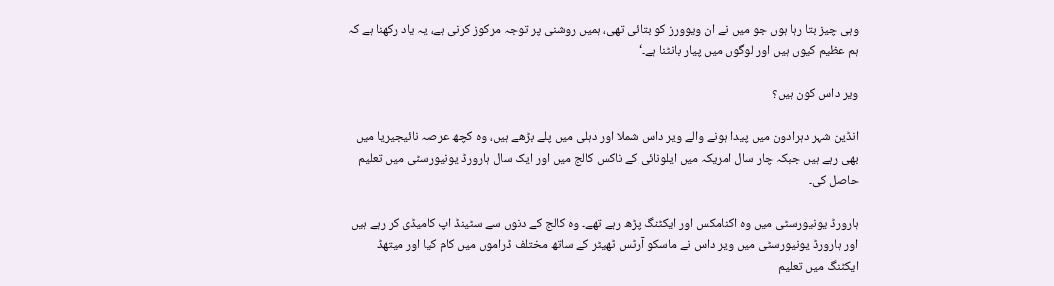وہی چیز بتا رہا ہوں جو میں نے ان ویوورز کو بتائی تھی، ہمیں روشنی پر توجہ مرکوز کرنی ہے، یہ یاد رکھنا ہے کہ ہم عظیم کیوں ہیں اور لوگوں میں پیار بانٹنا ہے۔‘

ویر داس کون ہیں؟

انڈین شہر دہرادون میں پیدا ہونے والے ویر داس شملا اور دہلی میں پلے بڑھے ہیں، وہ کچھ عرصہ نائیجیریا میں بھی رہے ہیں جبکہ چار سال امریکہ میں ایلونائی کے ناکس کالج میں اور ایک سال ہارورڈ یونیورسٹی میں تعلیم حاصل کی۔

ہارورڈ یونیورسٹی میں وہ اکنامکس اور ایکٹنگ پڑھ رہے تھے۔ وہ کالج کے دنوں سے سٹینڈ اپ کامیڈی کر رہے ہیں اور ہارورڈ یونیورسٹی میں ویر داس نے ماسکو آرٹس ٹھیٹر کے ساتھ مختلف ڈراموں میں کام کیا اور میتھڈ ایکٹنگ میں تعلیم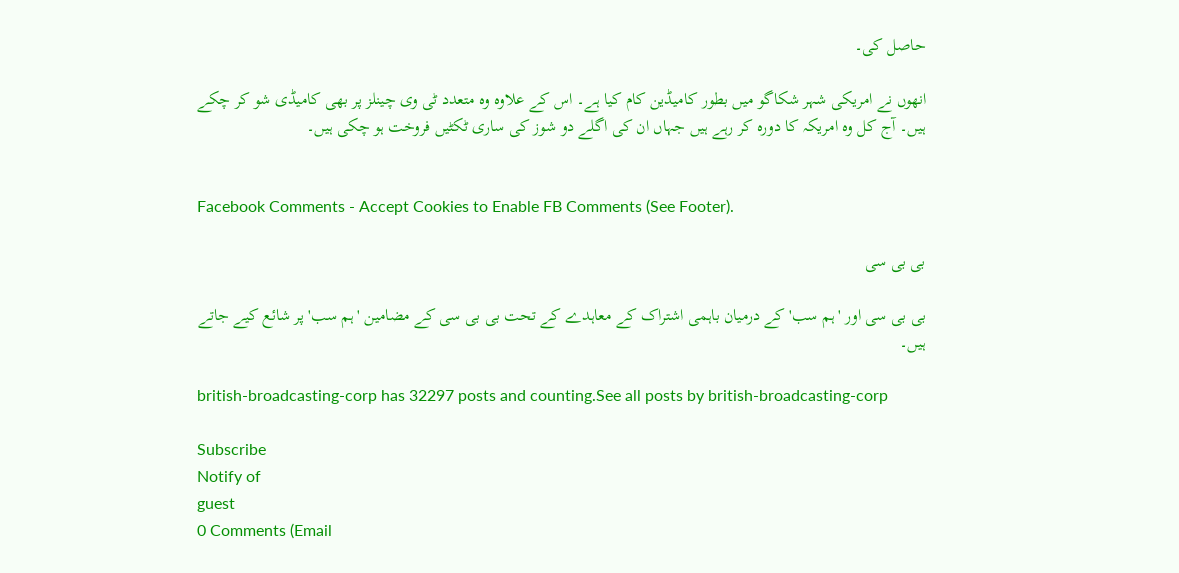حاصل کی۔

انھوں نے امریکی شہر شکاگو میں بطور کامیڈین کام کیا ہے۔ اس کے علاوہ وہ متعدد ٹی وی چینلز پر بھی کامیڈی شو کر چکے ہیں۔ آج کل وہ امریکہ کا دورہ کر رہے ہیں جہاں ان کی اگلے دو شوز کی ساری ٹکٹیں فروخت ہو چکی ہیں۔


Facebook Comments - Accept Cookies to Enable FB Comments (See Footer).

بی بی سی

بی بی سی اور 'ہم سب' کے درمیان باہمی اشتراک کے معاہدے کے تحت بی بی سی کے مضامین 'ہم سب' پر شائع کیے جاتے ہیں۔

british-broadcasting-corp has 32297 posts and counting.See all posts by british-broadcasting-corp

Subscribe
Notify of
guest
0 Comments (Email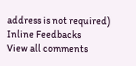address is not required)
Inline Feedbacks
View all comments